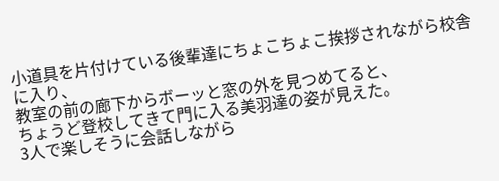小道具を片付けている後輩達にちょこちょこ挨拶されながら校舎に入り、
教室の前の廊下からボーッと窓の外を見つめてると、
ちょうど登校してきて門に入る美羽達の姿が見えた。
3人で楽しそうに会話しながら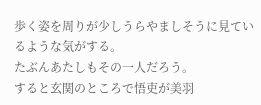歩く姿を周りが少しうらやましそうに見ているような気がする。
たぶんあたしもその一人だろう。
すると玄関のところで悟吏が美羽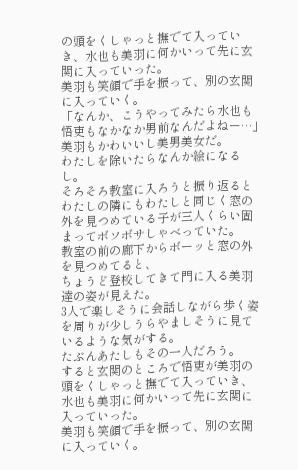の頭をくしゃっと撫でて入っていき、水也も美羽に何かいって先に玄関に入っていった。
美羽も笑顔で手を振って、別の玄関に入っていく。
「なんか、こうやってみたら水也も悟吏もなかなか男前なんだよねー…」
美羽もかわいいし美男美女だ。
わたしを除いたらなんか絵になるし。
そろそろ教室に入ろうと振り返るとわたしの隣にもわたしと同じく窓の外を見つめている子が三人くらい固まってボソボサしゃべっていた。
教室の前の廊下からボーッと窓の外を見つめてると、
ちょうど登校してきて門に入る美羽達の姿が見えた。
3人で楽しそうに会話しながら歩く姿を周りが少しうらやましそうに見ているような気がする。
たぶんあたしもその一人だろう。
すると玄関のところで悟吏が美羽の頭をくしゃっと撫でて入っていき、水也も美羽に何かいって先に玄関に入っていった。
美羽も笑顔で手を振って、別の玄関に入っていく。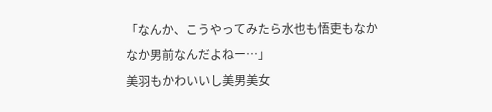「なんか、こうやってみたら水也も悟吏もなかなか男前なんだよねー…」
美羽もかわいいし美男美女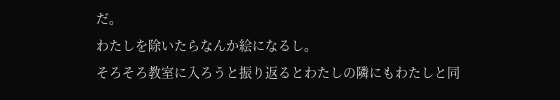だ。
わたしを除いたらなんか絵になるし。
そろそろ教室に入ろうと振り返るとわたしの隣にもわたしと同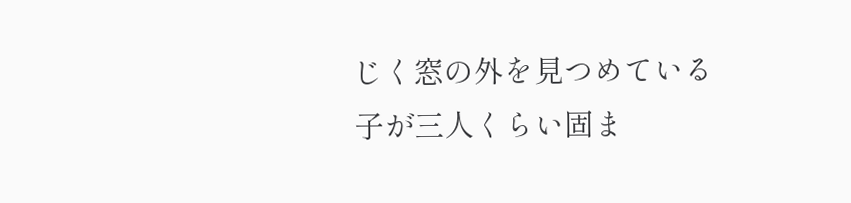じく窓の外を見つめている子が三人くらい固ま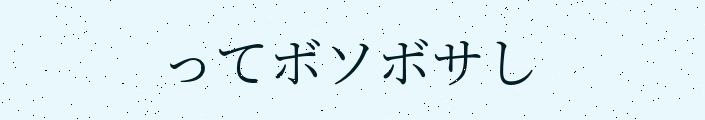ってボソボサし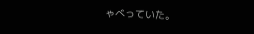ゃべっていた。